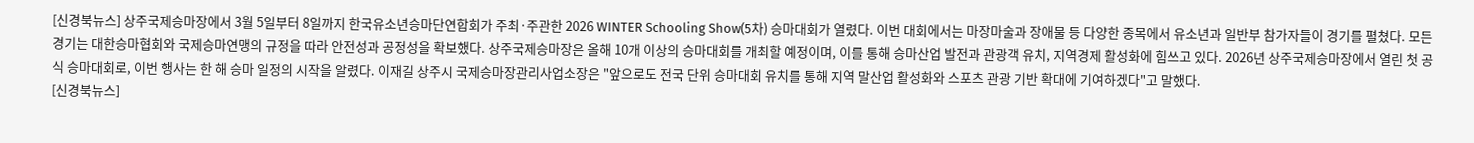[신경북뉴스] 상주국제승마장에서 3월 5일부터 8일까지 한국유소년승마단연합회가 주최·주관한 2026 WINTER Schooling Show(5차) 승마대회가 열렸다. 이번 대회에서는 마장마술과 장애물 등 다양한 종목에서 유소년과 일반부 참가자들이 경기를 펼쳤다. 모든 경기는 대한승마협회와 국제승마연맹의 규정을 따라 안전성과 공정성을 확보했다. 상주국제승마장은 올해 10개 이상의 승마대회를 개최할 예정이며, 이를 통해 승마산업 발전과 관광객 유치, 지역경제 활성화에 힘쓰고 있다. 2026년 상주국제승마장에서 열린 첫 공식 승마대회로, 이번 행사는 한 해 승마 일정의 시작을 알렸다. 이재길 상주시 국제승마장관리사업소장은 "앞으로도 전국 단위 승마대회 유치를 통해 지역 말산업 활성화와 스포츠 관광 기반 확대에 기여하겠다"고 말했다.
[신경북뉴스]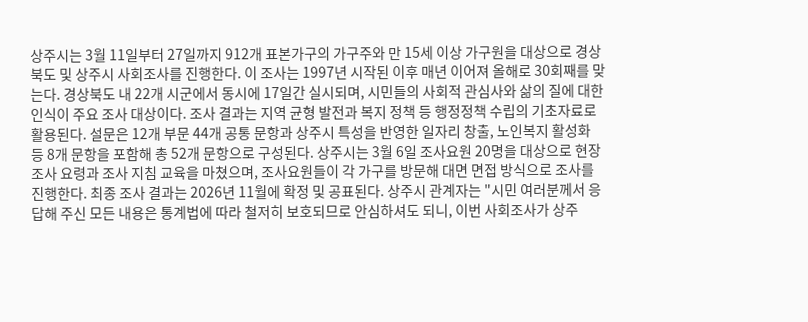상주시는 3월 11일부터 27일까지 912개 표본가구의 가구주와 만 15세 이상 가구원을 대상으로 경상북도 및 상주시 사회조사를 진행한다. 이 조사는 1997년 시작된 이후 매년 이어져 올해로 30회째를 맞는다. 경상북도 내 22개 시군에서 동시에 17일간 실시되며, 시민들의 사회적 관심사와 삶의 질에 대한 인식이 주요 조사 대상이다. 조사 결과는 지역 균형 발전과 복지 정책 등 행정정책 수립의 기초자료로 활용된다. 설문은 12개 부문 44개 공통 문항과 상주시 특성을 반영한 일자리 창출, 노인복지 활성화 등 8개 문항을 포함해 총 52개 문항으로 구성된다. 상주시는 3월 6일 조사요원 20명을 대상으로 현장조사 요령과 조사 지침 교육을 마쳤으며, 조사요원들이 각 가구를 방문해 대면 면접 방식으로 조사를 진행한다. 최종 조사 결과는 2026년 11월에 확정 및 공표된다. 상주시 관계자는 "시민 여러분께서 응답해 주신 모든 내용은 통계법에 따라 철저히 보호되므로 안심하셔도 되니, 이번 사회조사가 상주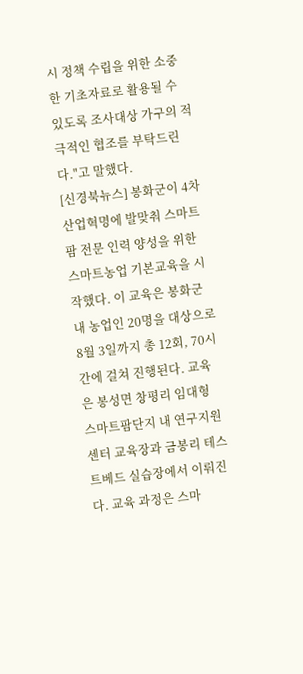시 정책 수립을 위한 소중한 기초자료로 활용될 수 있도록 조사대상 가구의 적극적인 협조를 부탁드린다."고 말했다.
[신경북뉴스] 봉화군이 4차 산업혁명에 발맞춰 스마트팜 전문 인력 양성을 위한 스마트농업 기본교육을 시작했다. 이 교육은 봉화군 내 농업인 20명을 대상으로 8월 3일까지 총 12회, 70시간에 걸쳐 진행된다. 교육은 봉성면 창평리 임대형 스마트팜단지 내 연구지원센터 교육장과 금봉리 테스트베드 실습장에서 이뤄진다. 교육 과정은 스마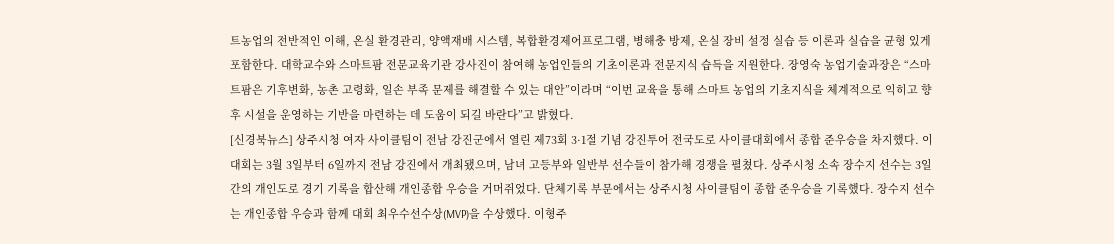트농업의 전반적인 이해, 온실 환경관리, 양액재배 시스템, 복합환경제어프로그램, 병해충 방제, 온실 장비 설정 실습 등 이론과 실습을 균형 있게 포함한다. 대학교수와 스마트팜 전문교육기관 강사진이 참여해 농업인들의 기초이론과 전문지식 습득을 지원한다. 장영숙 농업기술과장은 “스마트팜은 기후변화, 농촌 고령화, 일손 부족 문제를 해결할 수 있는 대안”이라며 “이번 교육을 통해 스마트 농업의 기초지식을 체계적으로 익히고 향후 시설을 운영하는 기반을 마련하는 데 도움이 되길 바란다”고 밝혔다.
[신경북뉴스] 상주시청 여자 사이클팀이 전남 강진군에서 열린 제73회 3·1절 기념 강진투어 전국도로 사이클대회에서 종합 준우승을 차지했다. 이 대회는 3월 3일부터 6일까지 전남 강진에서 개최됐으며, 남녀 고등부와 일반부 선수들이 참가해 경쟁을 펼쳤다. 상주시청 소속 장수지 선수는 3일간의 개인도로 경기 기록을 합산해 개인종합 우승을 거머쥐었다. 단체기록 부문에서는 상주시청 사이클팀이 종합 준우승을 기록했다. 장수지 선수는 개인종합 우승과 함께 대회 최우수선수상(MVP)을 수상했다. 이형주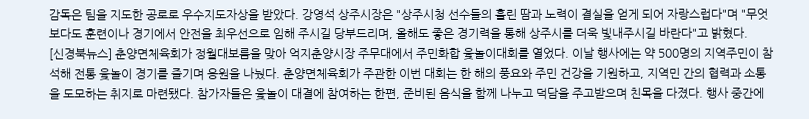감독은 팀을 지도한 공로로 우수지도자상을 받았다. 강영석 상주시장은 "상주시청 선수들의 흘린 땀과 노력이 결실을 얻게 되어 자랑스럽다"며 "무엇보다도 훈련이나 경기에서 안전을 최우선으로 임해 주시길 당부드리며, 올해도 좋은 경기력을 통해 상주시를 더욱 빛내주시길 바란다"고 밝혔다.
[신경북뉴스] 춘양면체육회가 정월대보름을 맞아 억지춘양시장 주무대에서 주민화합 윷놀이대회를 열었다. 이날 행사에는 약 500명의 지역주민이 참석해 전통 윷놀이 경기를 즐기며 응원을 나눴다. 춘양면체육회가 주관한 이번 대회는 한 해의 풍요와 주민 건강을 기원하고, 지역민 간의 협력과 소통을 도모하는 취지로 마련됐다. 참가자들은 윷놀이 대결에 참여하는 한편, 준비된 음식을 함께 나누고 덕담을 주고받으며 친목을 다졌다. 행사 중간에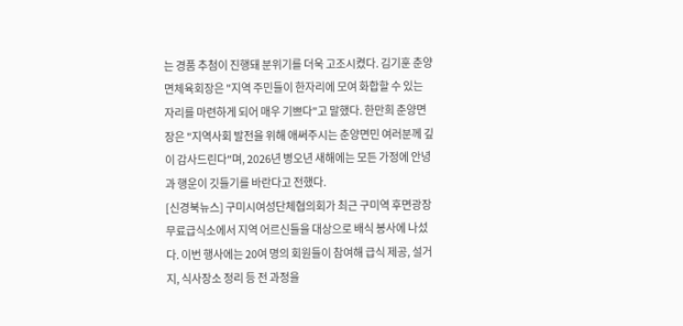는 경품 추첨이 진행돼 분위기를 더욱 고조시켰다. 김기훈 춘양면체육회장은 "지역 주민들이 한자리에 모여 화합할 수 있는 자리를 마련하게 되어 매우 기쁘다"고 말했다. 한만희 춘양면장은 "지역사회 발전을 위해 애써주시는 춘양면민 여러분께 깊이 감사드린다"며, 2026년 병오년 새해에는 모든 가정에 안녕과 행운이 깃들기를 바란다고 전했다.
[신경북뉴스] 구미시여성단체협의회가 최근 구미역 후면광장 무료급식소에서 지역 어르신들을 대상으로 배식 봉사에 나섰다. 이번 행사에는 20여 명의 회원들이 참여해 급식 제공, 설거지, 식사장소 정리 등 전 과정을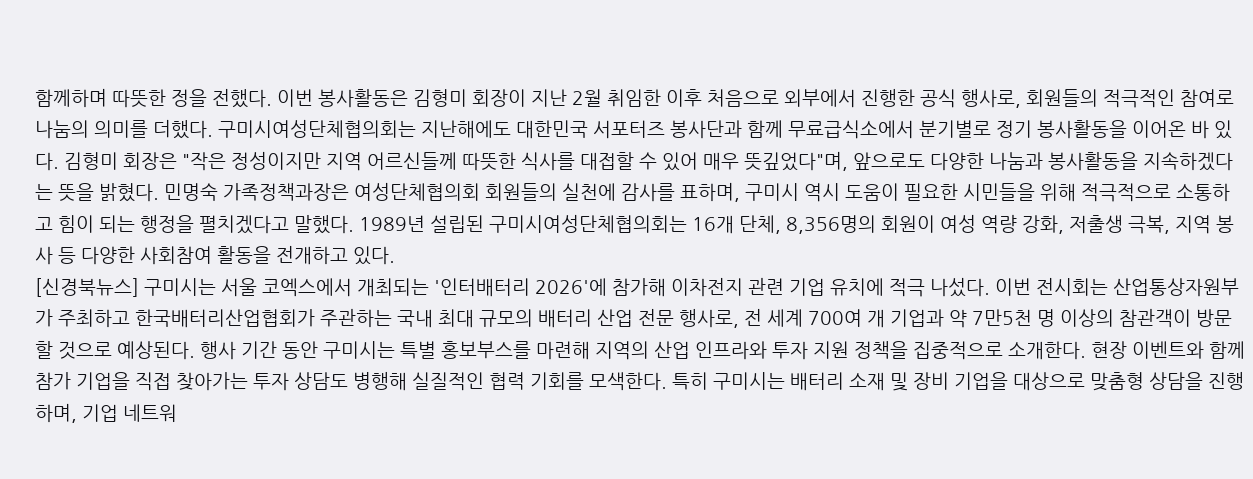함께하며 따뜻한 정을 전했다. 이번 봉사활동은 김형미 회장이 지난 2월 취임한 이후 처음으로 외부에서 진행한 공식 행사로, 회원들의 적극적인 참여로 나눔의 의미를 더했다. 구미시여성단체협의회는 지난해에도 대한민국 서포터즈 봉사단과 함께 무료급식소에서 분기별로 정기 봉사활동을 이어온 바 있다. 김형미 회장은 "작은 정성이지만 지역 어르신들께 따뜻한 식사를 대접할 수 있어 매우 뜻깊었다"며, 앞으로도 다양한 나눔과 봉사활동을 지속하겠다는 뜻을 밝혔다. 민명숙 가족정책과장은 여성단체협의회 회원들의 실천에 감사를 표하며, 구미시 역시 도움이 필요한 시민들을 위해 적극적으로 소통하고 힘이 되는 행정을 펼치겠다고 말했다. 1989년 설립된 구미시여성단체협의회는 16개 단체, 8,356명의 회원이 여성 역량 강화, 저출생 극복, 지역 봉사 등 다양한 사회참여 활동을 전개하고 있다.
[신경북뉴스] 구미시는 서울 코엑스에서 개최되는 '인터배터리 2026'에 참가해 이차전지 관련 기업 유치에 적극 나섰다. 이번 전시회는 산업통상자원부가 주최하고 한국배터리산업협회가 주관하는 국내 최대 규모의 배터리 산업 전문 행사로, 전 세계 700여 개 기업과 약 7만5천 명 이상의 참관객이 방문할 것으로 예상된다. 행사 기간 동안 구미시는 특별 홍보부스를 마련해 지역의 산업 인프라와 투자 지원 정책을 집중적으로 소개한다. 현장 이벤트와 함께 참가 기업을 직접 찾아가는 투자 상담도 병행해 실질적인 협력 기회를 모색한다. 특히 구미시는 배터리 소재 및 장비 기업을 대상으로 맞춤형 상담을 진행하며, 기업 네트워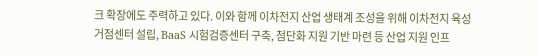크 확장에도 주력하고 있다. 이와 함께 이차전지 산업 생태계 조성을 위해 이차전지 육성 거점센터 설립, BaaS 시험검증센터 구축, 첨단화 지원 기반 마련 등 산업 지원 인프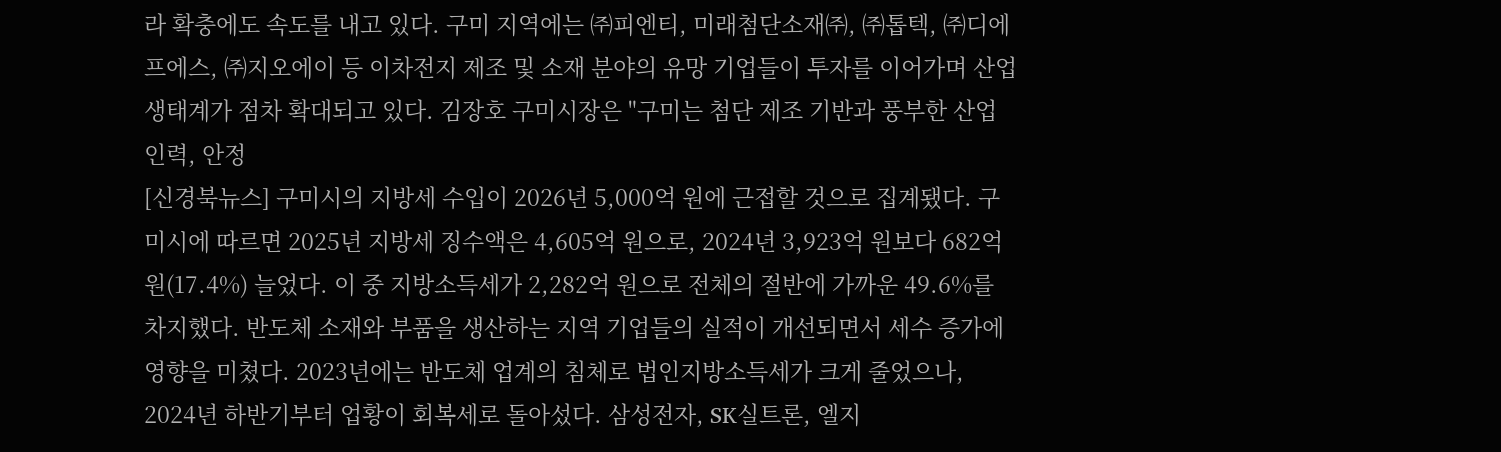라 확충에도 속도를 내고 있다. 구미 지역에는 ㈜피엔티, 미래첨단소재㈜, ㈜톱텍, ㈜디에프에스, ㈜지오에이 등 이차전지 제조 및 소재 분야의 유망 기업들이 투자를 이어가며 산업 생태계가 점차 확대되고 있다. 김장호 구미시장은 "구미는 첨단 제조 기반과 풍부한 산업 인력, 안정
[신경북뉴스] 구미시의 지방세 수입이 2026년 5,000억 원에 근접할 것으로 집계됐다. 구미시에 따르면 2025년 지방세 징수액은 4,605억 원으로, 2024년 3,923억 원보다 682억 원(17.4%) 늘었다. 이 중 지방소득세가 2,282억 원으로 전체의 절반에 가까운 49.6%를 차지했다. 반도체 소재와 부품을 생산하는 지역 기업들의 실적이 개선되면서 세수 증가에 영향을 미쳤다. 2023년에는 반도체 업계의 침체로 법인지방소득세가 크게 줄었으나, 2024년 하반기부터 업황이 회복세로 돌아섰다. 삼성전자, SK실트론, 엘지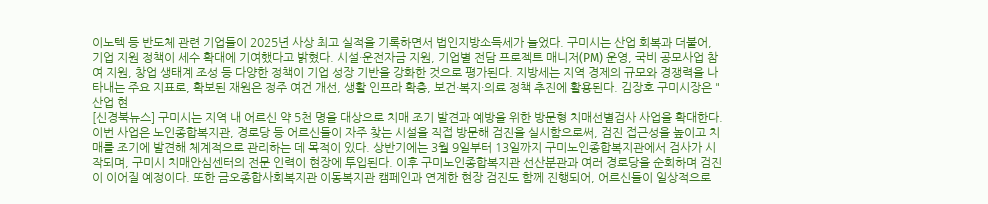이노텍 등 반도체 관련 기업들이 2025년 사상 최고 실적을 기록하면서 법인지방소득세가 늘었다. 구미시는 산업 회복과 더불어, 기업 지원 정책이 세수 확대에 기여했다고 밝혔다. 시설·운전자금 지원, 기업별 전담 프로젝트 매니저(PM) 운영, 국비 공모사업 참여 지원, 창업 생태계 조성 등 다양한 정책이 기업 성장 기반을 강화한 것으로 평가된다. 지방세는 지역 경제의 규모와 경쟁력을 나타내는 주요 지표로, 확보된 재원은 정주 여건 개선, 생활 인프라 확충, 보건·복지·의료 정책 추진에 활용된다. 김장호 구미시장은 "산업 현
[신경북뉴스] 구미시는 지역 내 어르신 약 5천 명을 대상으로 치매 조기 발견과 예방을 위한 방문형 치매선별검사 사업을 확대한다. 이번 사업은 노인종합복지관, 경로당 등 어르신들이 자주 찾는 시설을 직접 방문해 검진을 실시함으로써, 검진 접근성을 높이고 치매를 조기에 발견해 체계적으로 관리하는 데 목적이 있다. 상반기에는 3월 9일부터 13일까지 구미노인종합복지관에서 검사가 시작되며, 구미시 치매안심센터의 전문 인력이 현장에 투입된다. 이후 구미노인종합복지관 선산분관과 여러 경로당을 순회하며 검진이 이어질 예정이다. 또한 금오종합사회복지관 이동복지관 캠페인과 연계한 현장 검진도 함께 진행되어, 어르신들이 일상적으로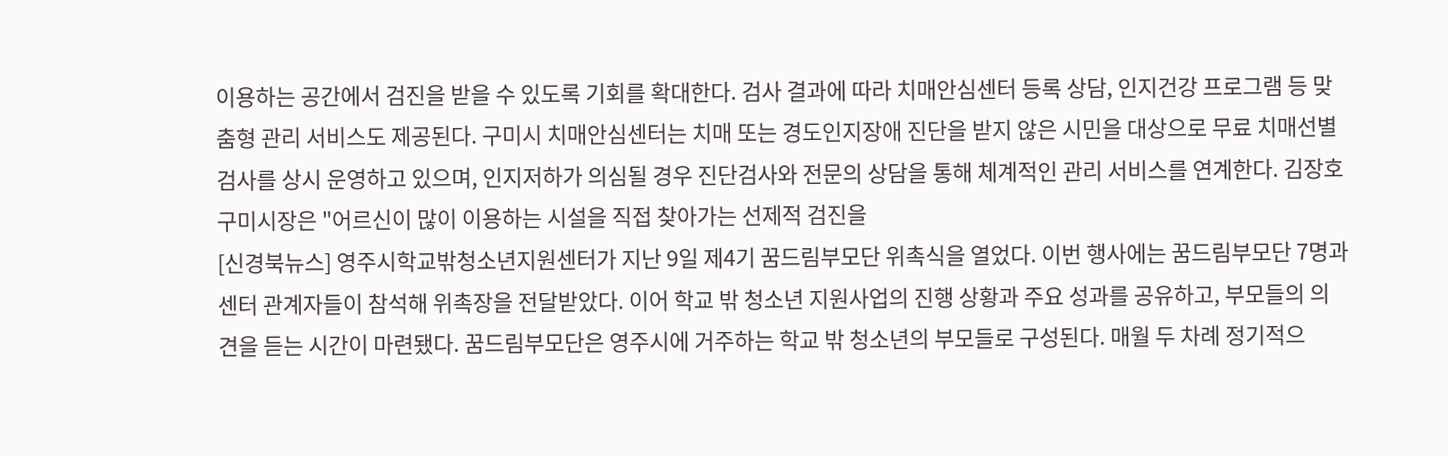이용하는 공간에서 검진을 받을 수 있도록 기회를 확대한다. 검사 결과에 따라 치매안심센터 등록 상담, 인지건강 프로그램 등 맞춤형 관리 서비스도 제공된다. 구미시 치매안심센터는 치매 또는 경도인지장애 진단을 받지 않은 시민을 대상으로 무료 치매선별검사를 상시 운영하고 있으며, 인지저하가 의심될 경우 진단검사와 전문의 상담을 통해 체계적인 관리 서비스를 연계한다. 김장호 구미시장은 "어르신이 많이 이용하는 시설을 직접 찾아가는 선제적 검진을
[신경북뉴스] 영주시학교밖청소년지원센터가 지난 9일 제4기 꿈드림부모단 위촉식을 열었다. 이번 행사에는 꿈드림부모단 7명과 센터 관계자들이 참석해 위촉장을 전달받았다. 이어 학교 밖 청소년 지원사업의 진행 상황과 주요 성과를 공유하고, 부모들의 의견을 듣는 시간이 마련됐다. 꿈드림부모단은 영주시에 거주하는 학교 밖 청소년의 부모들로 구성된다. 매월 두 차례 정기적으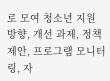로 모여 청소년 지원 방향, 개선 과제, 정책 제안, 프로그램 모니터링, 자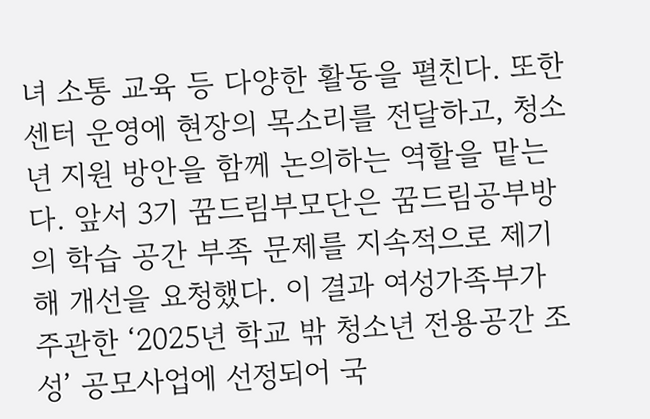녀 소통 교육 등 다양한 활동을 펼친다. 또한 센터 운영에 현장의 목소리를 전달하고, 청소년 지원 방안을 함께 논의하는 역할을 맡는다. 앞서 3기 꿈드림부모단은 꿈드림공부방의 학습 공간 부족 문제를 지속적으로 제기해 개선을 요청했다. 이 결과 여성가족부가 주관한 ‘2025년 학교 밖 청소년 전용공간 조성’ 공모사업에 선정되어 국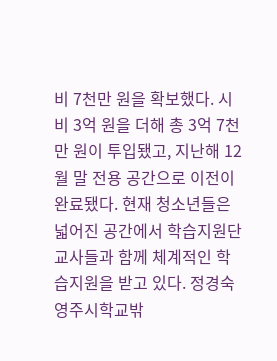비 7천만 원을 확보했다. 시비 3억 원을 더해 총 3억 7천만 원이 투입됐고, 지난해 12월 말 전용 공간으로 이전이 완료됐다. 현재 청소년들은 넓어진 공간에서 학습지원단 교사들과 함께 체계적인 학습지원을 받고 있다. 정경숙 영주시학교밖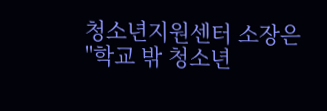청소년지원센터 소장은 "학교 밖 청소년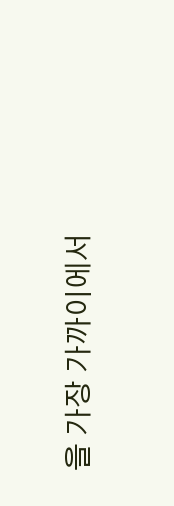을 가장 가까이에서